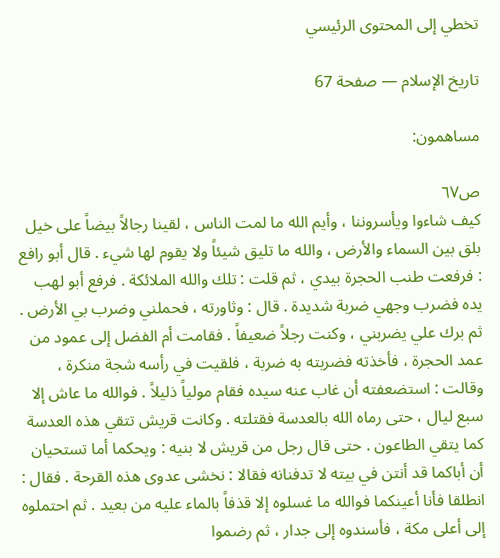تخطي إلى المحتوى الرئيسي

تاريخ الإسلام — صفحة 67

مساهمون:

ص٦٧
كيف شاءوا ويأسروننا ، وأيم الله ما لمت الناس ، لقينا رجالاً بيضاً على خيل بلق بين السماء والأرض ، والله ما تليق شيئاً ولا يقوم لها شيء . قال أبو رافع : فرفعت طنب الحجرة بيدي ، ثم قلت : تلك والله الملائكة . فرفع أبو لهب يده فضرب وجهي ضربة شديدة . قال : وثاورته ، فحملني وضرب بي الأرض . ثم برك علي يضربني ، وكنت رجلاً ضعيفاً . فقامت أم الفضل إلى عمود من عمد الحجرة ، فأخذته فضربته به ضربة ، فلقيت في رأسه شجة منكرة ، وقالت : استضعفته أن غاب عنه سيده فقام مولياً ذليلاً . فوالله ما عاش إلا سبع ليال ، حتى رماه الله بالعدسة فقتلته . وكانت قريش تتقي هذه العدسة كما يتقي الطاعون . حتى قال رجل من قريش لا بنيه : ويحكما أما تستحيان أن أباكما قد أنتن في بيته لا تدفنانه فقالا : نخشى عدوى هذه القرحة . فقال : انطلقا فأنا أعينكما فوالله ما غسلوه إلا قذفاً بالماء عليه من بعيد . ثم احتملوه إلى أعلى مكة ، فأسندوه إلى جدار ، ثم رضموا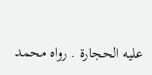عليه الحجارة . رواه محمد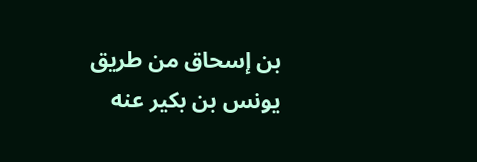بن إسحاق من طريق يونس بن بكير عنه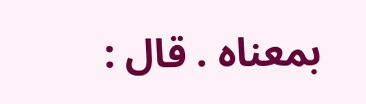بمعناه . قال :